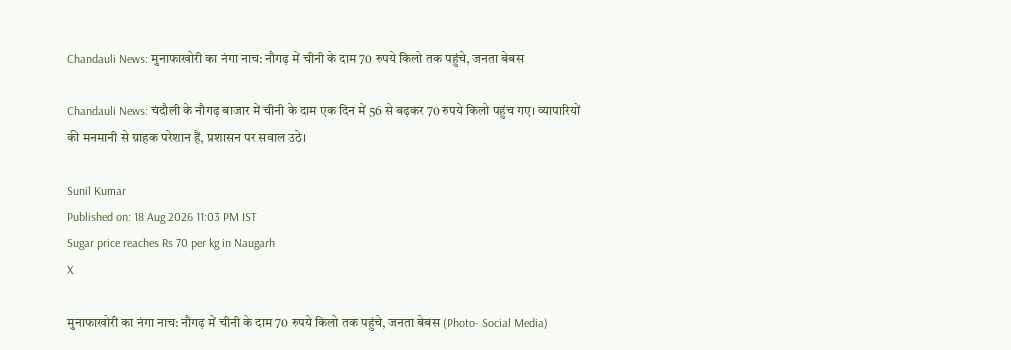Chandauli News: मुनाफाखोरी का नंगा नाच: नौगढ़ में चीनी के दाम 70 रुपये किलो तक पहुंचे, जनता बेबस

Chandauli News: चंदौली के नौगढ़ बाजार में चीनी के दाम एक दिन में 56 से बढ़कर 70 रुपये किलो पहुंच गए। व्यापारियों की मनमानी से ग्राहक परेशान हैं, प्रशासन पर सवाल उठे।

Sunil Kumar
Published on: 18 Aug 2026 11:03 PM IST
Sugar price reaches Rs 70 per kg in Naugarh
X

मुनाफाखोरी का नंगा नाच: नौगढ़ में चीनी के दाम 70 रुपये किलो तक पहुंचे, जनता बेबस (Photo- Social Media)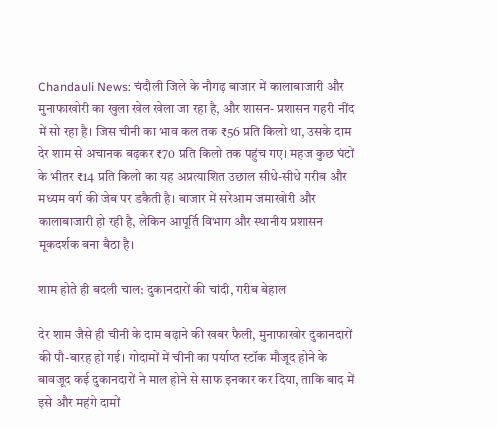Chandauli News: चंदौली जिले के नौगढ़ बाजार में कालाबाजारी और मुनाफाखोरी का खुला खेल खेला जा रहा है, और शासन- प्रशासन गहरी नींद में सो रहा है। जिस चीनी का भाव कल तक ₹56 प्रति किलो था, उसके दाम देर शाम से अचानक बढ़कर ₹70 प्रति किलो तक पहुंच गए। महज कुछ घंटों के भीतर ₹14 प्रति किलो का यह अप्रत्याशित उछाल सीधे-सीधे गरीब और मध्यम वर्ग की जेब पर डकैती है। बाजार में सरेआम जमाखोरी और कालाबाजारी हो रही है, लेकिन आपूर्ति विभाग और स्थानीय प्रशासन मूकदर्शक बना बैठा है।

शाम होते ही बदली चाल: दुकानदारों की चांदी, गरीब बेहाल

देर शाम जैसे ही चीनी के दाम बढ़ाने की खबर फैली, मुनाफाखोर दुकानदारों की पौ-बारह हो गई। गोदामों में चीनी का पर्याप्त स्टॉक मौजूद होने के बावजूद कई दुकानदारों ने माल होने से साफ इनकार कर दिया, ताकि बाद में इसे और महंगे दामों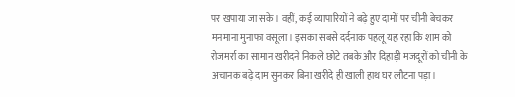पर खपाया जा सके। वहीं, कई व्यापारियों ने बढ़े हुए दामों पर चीनी बेचकर मनमाना मुनाफा वसूला। इसका सबसे दर्दनाक पहलू यह रहा कि शाम को रोजमर्रा का सामान खरीदने निकले छोटे तबके और दिहाड़ी मजदूरों को चीनी के अचानक बढ़े दाम सुनकर बिना खरीदे ही खाली हाथ घर लौटना पड़ा।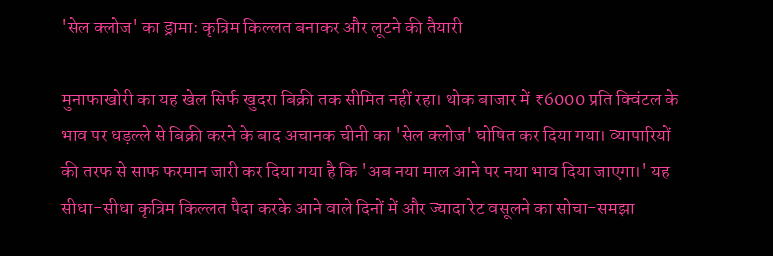'सेल क्लोज' का ड्रामा: कृत्रिम किल्लत बनाकर और लूटने की तैयारी

मुनाफाखोरी का यह खेल सिर्फ खुदरा बिक्री तक सीमित नहीं रहा। थोक बाजार में ₹6000 प्रति क्विंटल के भाव पर धड़ल्ले से बिक्री करने के बाद अचानक चीनी का 'सेल क्लोज' घोषित कर दिया गया। व्यापारियों की तरफ से साफ फरमान जारी कर दिया गया है कि 'अब नया माल आने पर नया भाव दिया जाएगा।' यह सीधा-सीधा कृत्रिम किल्लत पैदा करके आने वाले दिनों में और ज्यादा रेट वसूलने का सोचा-समझा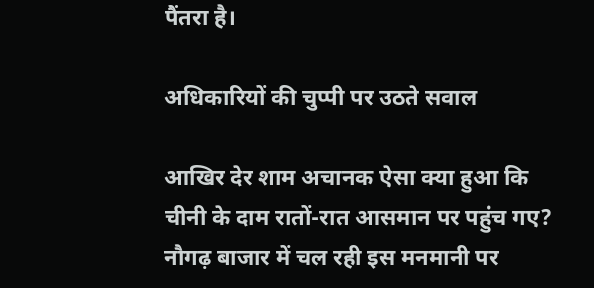पैंतरा है।

अधिकारियों की चुप्पी पर उठते सवाल

आखिर देर शाम अचानक ऐसा क्या हुआ कि चीनी के दाम रातों-रात आसमान पर पहुंच गए? नौगढ़ बाजार में चल रही इस मनमानी पर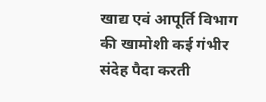खाद्य एवं आपूर्ति विभाग की खामोशी कई गंभीर संदेह पैदा करती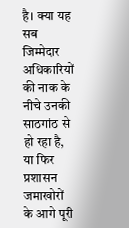है। क्या यह सब जिम्मेदार अधिकारियों की नाक के नीचे उनकी साठगांठ से हो रहा है, या फिर प्रशासन जमाखोरों के आगे पूरी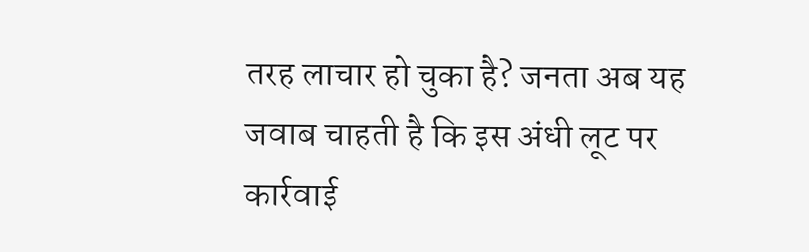तरह लाचार हो चुका है? जनता अब यह जवाब चाहती है कि इस अंधी लूट पर कार्रवाई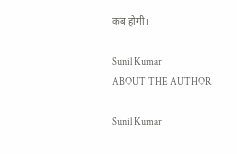कब होगी।

Sunil Kumar
ABOUT THE AUTHOR

Sunil Kumar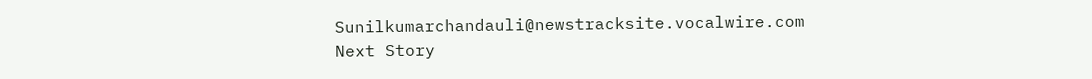Sunilkumarchandauli@newstracksite.vocalwire.com
Next Story